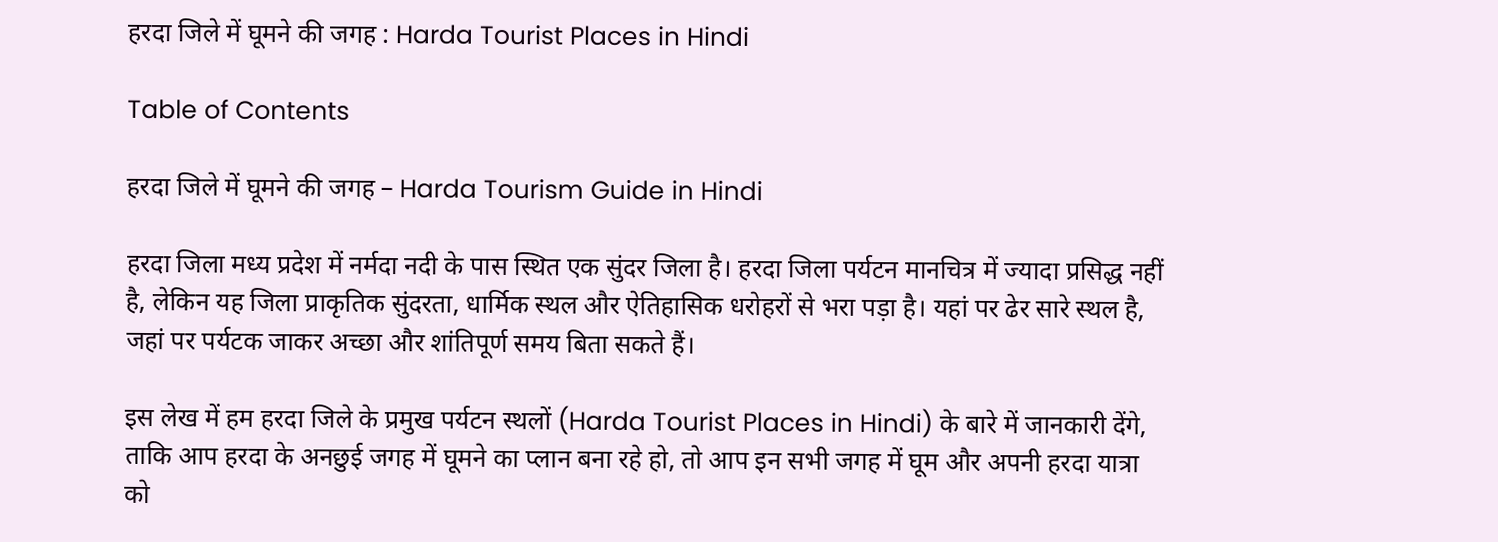हरदा जिले में घूमने की जगह : Harda Tourist Places in Hindi

Table of Contents

हरदा जिले में घूमने की जगह – Harda Tourism Guide in Hindi

हरदा जिला मध्य प्रदेश में नर्मदा नदी के पास स्थित एक सुंदर जिला है। हरदा जिला पर्यटन मानचित्र में ज्यादा प्रसिद्ध नहीं है, लेकिन यह जिला प्राकृतिक सुंदरता, धार्मिक स्थल और ऐतिहासिक धरोहरों से भरा पड़ा है। यहां पर ढेर सारे स्थल है, जहां पर पर्यटक जाकर अच्छा और शांतिपूर्ण समय बिता सकते हैं।

इस लेख में हम हरदा जिले के प्रमुख पर्यटन स्थलों (Harda Tourist Places in Hindi) के बारे में जानकारी देंगे, ताकि आप हरदा के अनछुई जगह में घूमने का प्लान बना रहे हो, तो आप इन सभी जगह में घूम और अपनी हरदा यात्रा को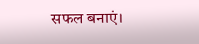सफल बनाएं।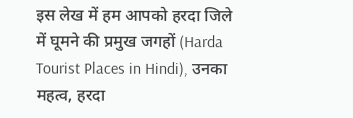इस लेख में हम आपको हरदा जिले में घूमने की प्रमुख जगहों (Harda Tourist Places in Hindi), उनका महत्व, हरदा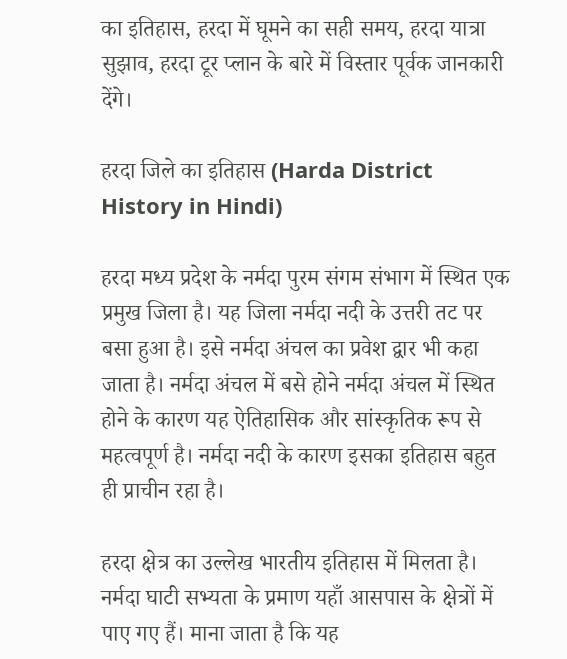का इतिहास, हरदा में घूमने का सही समय, हरदा यात्रा सुझाव, हरदा टूर प्लान के बारे में विस्तार पूर्वक जानकारी देंगे।

हरदा जिले का इतिहास (Harda District History in Hindi)

हरदा मध्य प्रदेश के नर्मदा पुरम संगम संभाग में स्थित एक प्रमुख जिला है। यह जिला नर्मदा नदी के उत्तरी तट पर बसा हुआ है। इसे नर्मदा अंचल का प्रवेश द्वार भी कहा जाता है। नर्मदा अंचल में बसे होने नर्मदा अंचल में स्थित होने के कारण यह ऐतिहासिक और सांस्कृतिक रूप से महत्वपूर्ण है। नर्मदा नदी के कारण इसका इतिहास बहुत ही प्राचीन रहा है।

हरदा क्षेत्र का उल्लेख भारतीय इतिहास में मिलता है। नर्मदा घाटी सभ्यता के प्रमाण यहाँ आसपास के क्षेत्रों में पाए गए हैं। माना जाता है कि यह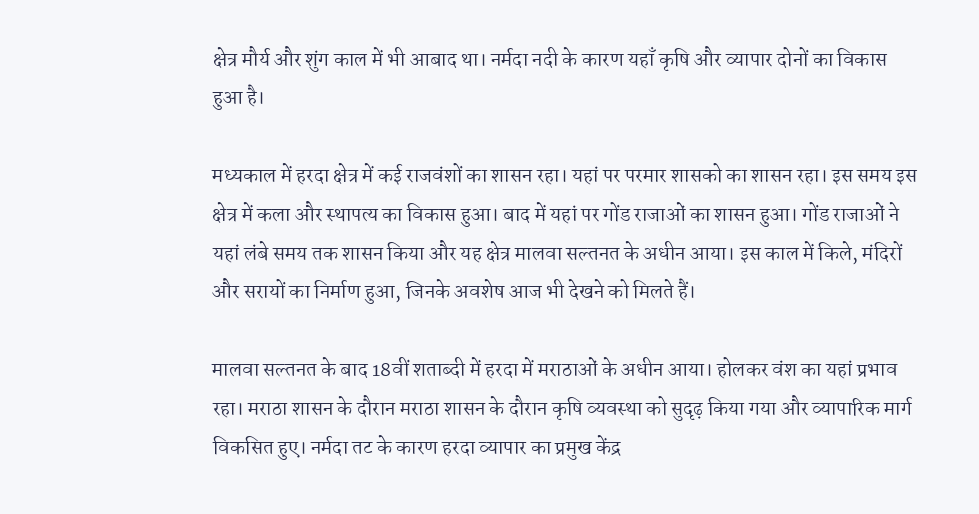क्षेत्र मौर्य और शुंग काल में भी आबाद था। नर्मदा नदी के कारण यहाँ कृषि और व्यापार दोनों का विकास हुआ है।

मध्यकाल में हरदा क्षेत्र में कई राजवंशों का शासन रहा। यहां पर परमार शासको का शासन रहा। इस समय इस क्षेत्र में कला और स्थापत्य का विकास हुआ। बाद में यहां पर गोंड राजाओं का शासन हुआ। गोंड राजाओं ने यहां लंबे समय तक शासन किया और यह क्षेत्र मालवा सल्तनत के अधीन आया। इस काल में किले, मंदिरों और सरायों का निर्माण हुआ, जिनके अवशेष आज भी देखने को मिलते हैं।

मालवा सल्तनत के बाद 18वीं शताब्दी में हरदा में मराठाओं के अधीन आया। होलकर वंश का यहां प्रभाव रहा। मराठा शासन के दौरान मराठा शासन के दौरान कृषि व्यवस्था को सुदृढ़ किया गया और व्यापारिक मार्ग विकसित हुए। नर्मदा तट के कारण हरदा व्यापार का प्रमुख केंद्र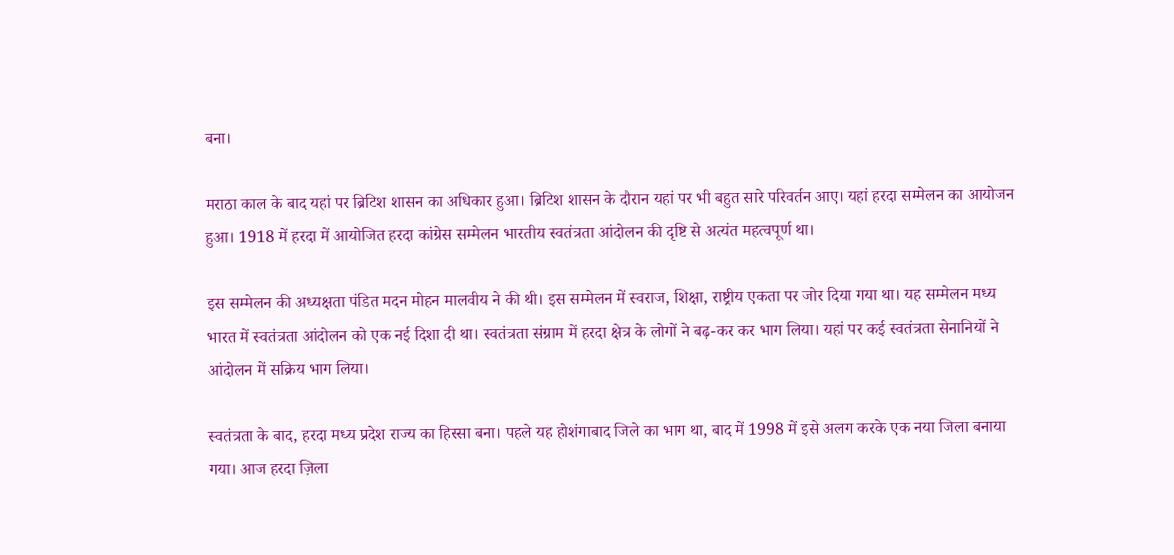बना।

मराठा काल के बाद यहां पर ब्रिटिश शासन का अधिकार हुआ। ब्रिटिश शासन के दौरान यहां पर भी बहुत सारे परिवर्तन आए। यहां हरदा सम्मेलन का आयोजन हुआ। 1918 में हरदा में आयोजित हरदा कांग्रेस सम्मेलन भारतीय स्वतंत्रता आंदोलन की दृष्टि से अत्यंत महत्वपूर्ण था।

इस सम्मेलन की अध्यक्षता पंडित मदन मोहन मालवीय ने की थी। इस सम्मेलन में स्वराज, शिक्षा, राष्ट्रीय एकता पर जोर दिया गया था। यह सम्मेलन मध्य भारत में स्वतंत्रता आंदोलन को एक नई दिशा दी था। स्वतंत्रता संग्राम में हरदा क्षेत्र के लोगों ने बढ़-कर कर भाग लिया। यहां पर कई स्वतंत्रता सेनानियों ने आंदोलन में सक्रिय भाग लिया।

स्वतंत्रता के बाद, हरदा मध्य प्रदेश राज्य का हिस्सा बना। पहले यह होशंगाबाद जिले का भाग था, बाद में 1998 में इसे अलग करके एक नया जिला बनाया गया। आज हरदा ज़िला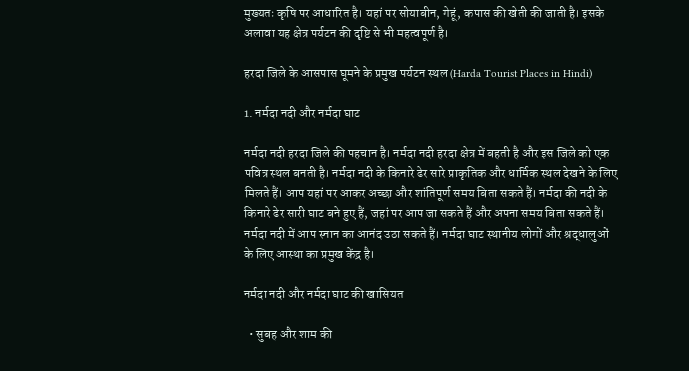मुख्यतः कृषि पर आधारित है। यहां पर सोयाबीन, गेहूं, कपास की खेती की जाती है। इसके अलावा यह क्षेत्र पर्यटन की दृष्टि से भी महत्वपूर्ण है।

हरदा जिले के आसपास घूमने के प्रमुख पर्यटन स्थल (Harda Tourist Places in Hindi)

1. नर्मदा नदी और नर्मदा घाट

नर्मदा नदी हरदा जिले की पहचान है। नर्मदा नदी हरदा क्षेत्र में बहती है और इस जिले को एक पवित्र स्थल बनती है। नर्मदा नदी के किनारे ढेर सारे प्राकृतिक और धार्मिक स्थल देखने के लिए मिलते हैं। आप यहां पर आकर अच्छा और शांतिपूर्ण समय बिता सकते हैं। नर्मदा की नदी के किनारे ढेर सारी घाट बने हुए हैं, जहां पर आप जा सकते हैं और अपना समय बिता सकते हैं। नर्मदा नदी में आप स्नान का आनंद उठा सकते हैं। नर्मदा घाट स्थानीय लोगों और श्रद्धालुओं के लिए आस्था का प्रमुख केंद्र है।

नर्मदा नदी और नर्मदा घाट की खासियत

  • सुबह और शाम की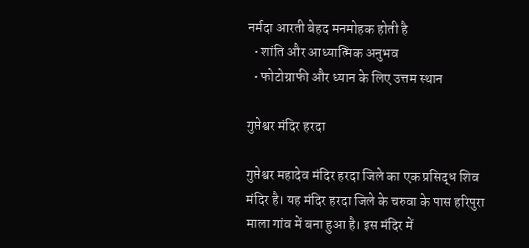नर्मदा आरती बेहद मनमोहक होती है
  • शांति और आध्यात्मिक अनुभव
  • फोटोग्राफी और ध्यान के लिए उत्तम स्थान

गुप्तेश्वर मंदिर हरदा

गुप्तेश्वर महादेव मंदिर हरदा जिले का एक प्रसिद्ध शिव मंदिर है। यह मंदिर हरदा जिले के चरुवा के पास हरिपुरा माला गांव में बना हुआ है। इस मंदिर में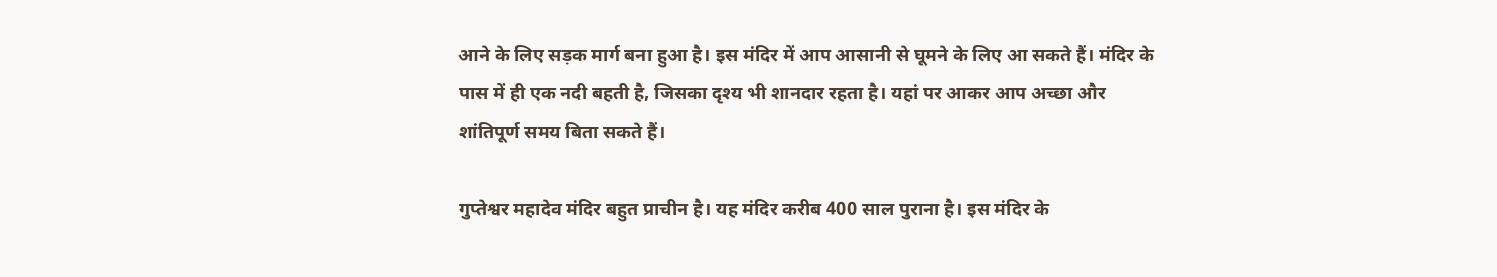आने के लिए सड़क मार्ग बना हुआ है। इस मंदिर में आप आसानी से घूमने के लिए आ सकते हैं। मंदिर के पास में ही एक नदी बहती है, जिसका दृश्य भी शानदार रहता है। यहां पर आकर आप अच्छा और शांतिपूर्ण समय बिता सकते हैं।

गुप्तेश्वर महादेव मंदिर बहुत प्राचीन है। यह मंदिर करीब 400 साल पुराना है। इस मंदिर के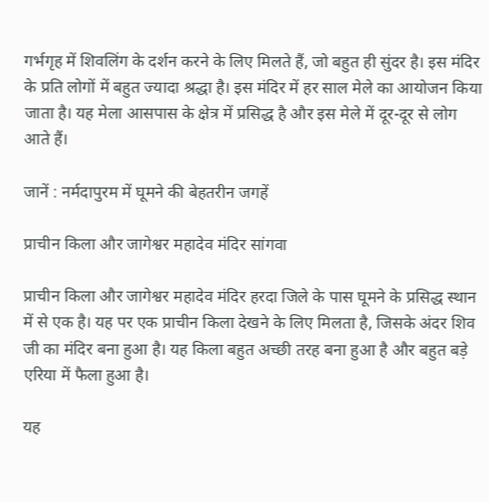गर्भगृह में शिवलिंग के दर्शन करने के लिए मिलते हैं, जो बहुत ही सुंदर है। इस मंदिर के प्रति लोगों में बहुत ज्यादा श्रद्धा है। इस मंदिर में हर साल मेले का आयोजन किया जाता है। यह मेला आसपास के क्षेत्र में प्रसिद्ध है और इस मेले में दूर-दूर से लोग आते हैं।

जानें : नर्मदापुरम में घूमने की बेहतरीन जगहें

प्राचीन किला और जागेश्वर महादेव मंदिर सांगवा

प्राचीन किला और जागेश्वर महादेव मंदिर हरदा जिले के पास घूमने के प्रसिद्ध स्थान में से एक है। यह पर एक प्राचीन किला देखने के लिए मिलता है, जिसके अंदर शिव जी का मंदिर बना हुआ है। यह किला बहुत अच्छी तरह बना हुआ है और बहुत बड़े एरिया में फैला हुआ है।

यह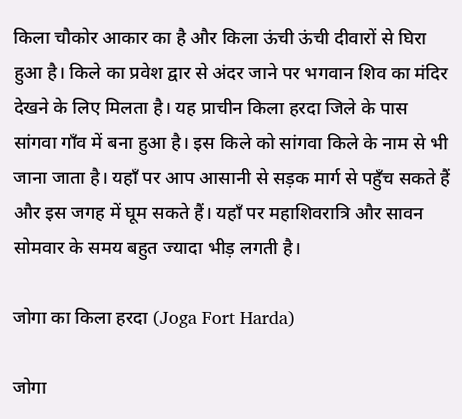किला चौकोर आकार का है और किला ऊंची ऊंची दीवारों से घिरा हुआ है। किले का प्रवेश द्वार से अंदर जाने पर भगवान शिव का मंदिर देखने के लिए मिलता है। यह प्राचीन किला हरदा जिले के पास सांगवा गाँव में बना हुआ है। इस किले को सांगवा किले के नाम से भी जाना जाता है। यहाँ पर आप आसानी से सड़क मार्ग से पहुँच सकते हैं और इस जगह में घूम सकते हैं। यहाँ पर महाशिवरात्रि और सावन सोमवार के समय बहुत ज्यादा भीड़ लगती है।

जोगा का किला हरदा (Joga Fort Harda)

जोगा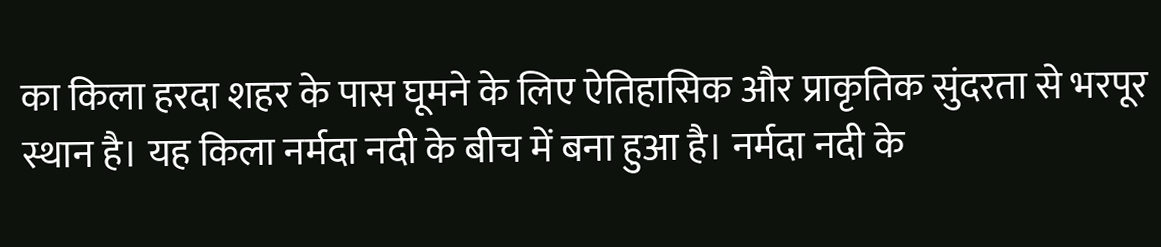का किला हरदा शहर के पास घूमने के लिए ऐतिहासिक और प्राकृतिक सुंदरता से भरपूर स्थान है। यह किला नर्मदा नदी के बीच में बना हुआ है। नर्मदा नदी के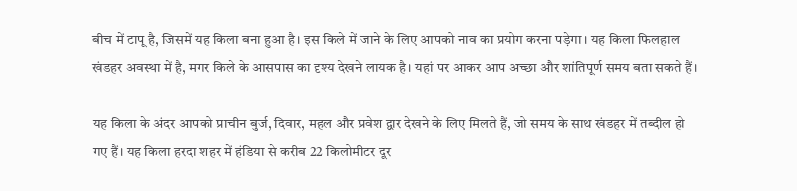बीच में टापू है, जिसमें यह किला बना हुआ है। इस किले में जाने के लिए आपको नाव का प्रयोग करना पड़ेगा। यह किला फिलहाल खंडहर अवस्था में है, मगर किले के आसपास का दृश्य देखने लायक है। यहां पर आकर आप अच्छा और शांतिपूर्ण समय बता सकते हैं।

यह किला के अंदर आपको प्राचीन बुर्ज, दिवार, महल और प्रवेश द्वार देखने के लिए मिलते हैं, जो समय के साथ खंडहर में तब्दील हो गए हैं। यह किला हरदा शहर में हंडिया से करीब 22 किलोमीटर दूर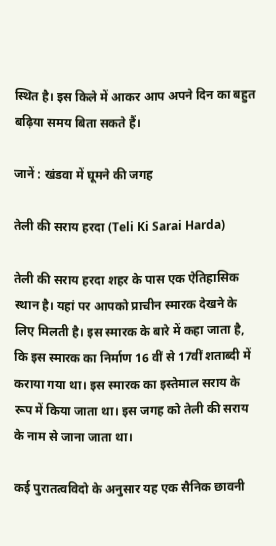स्थित है। इस किले में आकर आप अपने दिन का बहुत बढ़िया समय बिता सकते हैं।

जानें : खंडवा में घूमने की जगह

तेली की सराय हरदा (Teli Ki Sarai Harda)

तेली की सराय हरदा शहर के पास एक ऐतिहासिक स्थान है। यहां पर आपको प्राचीन स्मारक देखने के लिए मिलती है। इस स्मारक के बारे में कहा जाता है, कि इस स्मारक का निर्माण 16 वीं से 17वीं शताब्दी में कराया गया था। इस स्मारक का इस्तेमाल सराय के रूप में किया जाता था। इस जगह को तेली की सराय के नाम से जाना जाता था।

कई पुरातत्वविदो के अनुसार यह एक सैनिक छावनी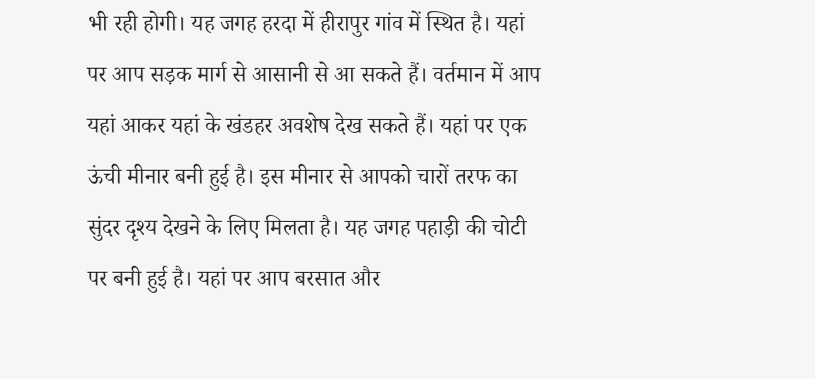भी रही होगी। यह जगह हरदा में हीरापुर गांव में स्थित है। यहां पर आप सड़क मार्ग से आसानी से आ सकते हैं। वर्तमान में आप यहां आकर यहां के खंडहर अवशेष देख सकते हैं। यहां पर एक ऊंची मीनार बनी हुई है। इस मीनार से आपको चारों तरफ का सुंदर दृश्य देखने के लिए मिलता है। यह जगह पहाड़ी की चोटी पर बनी हुई है। यहां पर आप बरसात और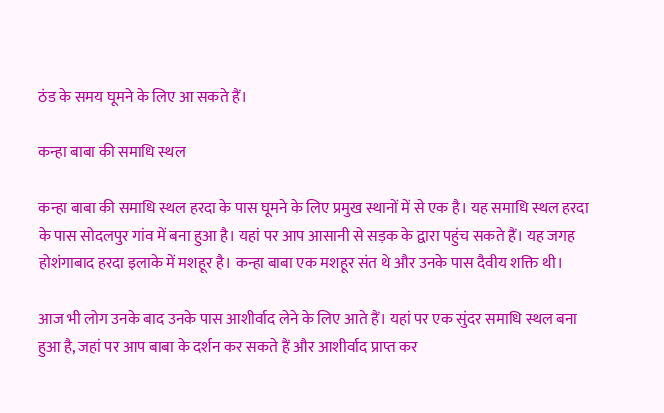ठंड के समय घूमने के लिए आ सकते हैं।

कन्हा बाबा की समाधि स्थल

कन्हा बाबा की समाधि स्थल हरदा के पास घूमने के लिए प्रमुख स्थानों में से एक है। यह समाधि स्थल हरदा के पास सोदलपुर गांव में बना हुआ है। यहां पर आप आसानी से सड़क के द्वारा पहुंच सकते हैं। यह जगह होशंगाबाद हरदा इलाके में मशहूर है। कन्हा बाबा एक मशहूर संत थे और उनके पास दैवीय शक्ति थी।

आज भी लोग उनके बाद उनके पास आशीर्वाद लेने के लिए आते हैं। यहां पर एक सुंदर समाधि स्थल बना हुआ है, जहां पर आप बाबा के दर्शन कर सकते हैं और आशीर्वाद प्राप्त कर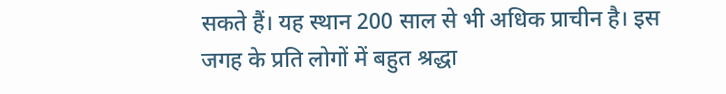सकते हैं। यह स्थान 200 साल से भी अधिक प्राचीन है। इस जगह के प्रति लोगों में बहुत श्रद्धा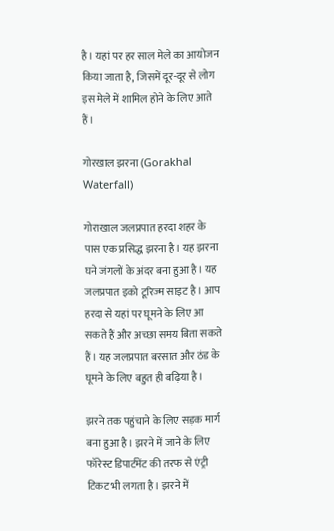है। यहां पर हर साल मेले का आयोजन किया जाता है, जिसमें दूर-दूर से लोग इस मेले में शामिल होने के लिए आते हैं।

गोरखाल झरना (Gorakhal Waterfall)

गोराखाल जलप्रपात हरदा शहर के पास एक प्रसिद्ध झरना है। यह झरना घने जंगलों के अंदर बना हुआ है। यह जलप्रपात इको टूरिज्म साइट है। आप हरदा से यहां पर घूमने के लिए आ सकते हैं और अच्छा समय बिता सकते हैं। यह जलप्रपात बरसात और ठंड के घूमने के लिए बहुत ही बढ़िया है।

झरने तक पहुंचाने के लिए सड़क मार्ग बना हुआ है। झरने में जाने के लिए फॉरेस्ट डिपार्टमेंट की तरफ से एंट्री टिकट भी लगता है। झरने में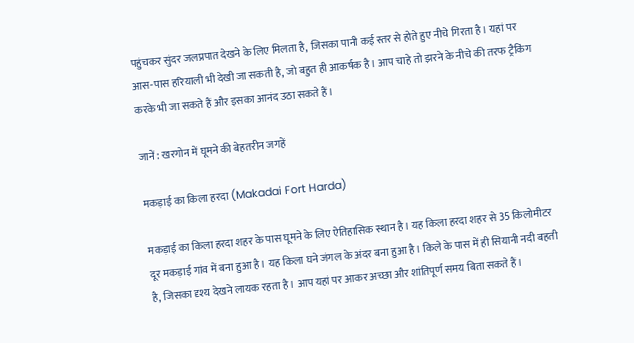पहुंचकर सुंदर जलप्रपात देखने के लिए मिलता है, जिसका पानी कई स्तर से होते हुए नीचे गिरता है। यहां पर आस-पास हरियाली भी देखी जा सकती है, जो बहुत ही आकर्षक है। आप चाहे तो झरने के नीचे की तरफ ट्रैकिंग करके भी जा सकते हैं और इसका आनंद उठा सकते हैं।

जानें : खरगोन में घूमने की बेहतरीन जगहें

मकड़ाई का किला हरदा (Makadai Fort Harda)

मकड़ाई का किला हरदा शहर के पास घूमने के लिए ऐतिहासिक स्थान है। यह किला हरदा शहर से 35 किलोमीटर दूर मकड़ाई गांव में बना हुआ है। यह किला घने जंगल के अंदर बना हुआ है। किले के पास में ही सियानी नदी बहती है, जिसका दृश्य देखने लायक रहता है। आप यहां पर आकर अच्छा और शांतिपूर्ण समय बिता सकते हैं।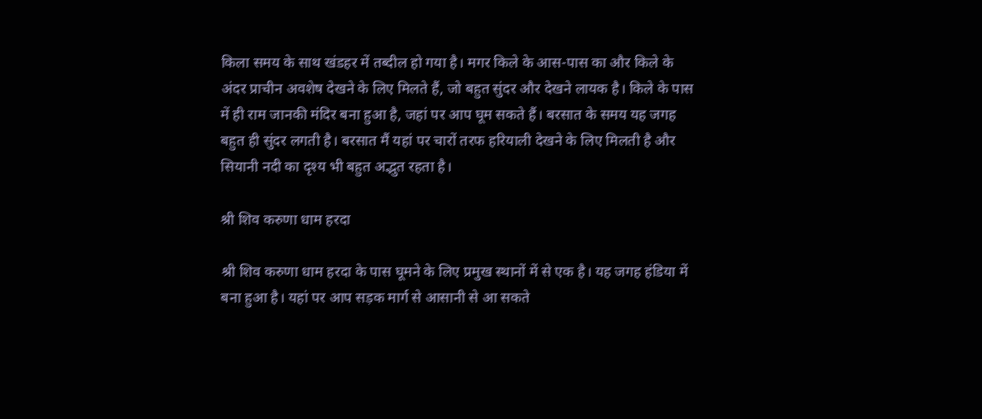किला समय के साथ खंडहर में तब्दील हो गया है। मगर किले के आस-पास का और किले के अंदर प्राचीन अवशेष देखने के लिए मिलते हैं, जो बहुत सुंदर और देखने लायक है। किले के पास में ही राम जानकी मंदिर बना हुआ है, जहां पर आप घूम सकते हैं। बरसात के समय यह जगह बहुत ही सुंदर लगती है। बरसात मैं यहां पर चारों तरफ हरियाली देखने के लिए मिलती है और सियानी नदी का दृश्य भी बहुत अद्भुत रहता है।

श्री शिव करुणा धाम हरदा

श्री शिव करुणा धाम हरदा के पास घूमने के लिए प्रमुख स्थानों में से एक है। यह जगह हंडिया में बना हुआ है। यहां पर आप सड़क मार्ग से आसानी से आ सकते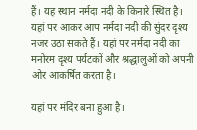हैं। यह स्थान नर्मदा नदी के किनारे स्थित है। यहां पर आकर आप नर्मदा नदी की सुंदर दृश्य नजर उठा सकते हैं। यहां पर नर्मदा नदी का मनोरम दृश्य पर्यटकों और श्रद्धालुओं को अपनी ओर आकर्षित करता है।

यहां पर मंदिर बना हुआ है।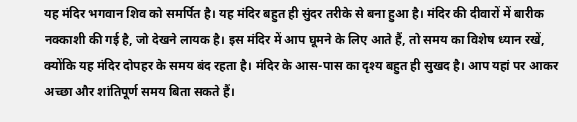यह मंदिर भगवान शिव को समर्पित है। यह मंदिर बहुत ही सुंदर तरीके से बना हुआ है। मंदिर की दीवारों में बारीक नक्काशी की गई है, जो देखने लायक है। इस मंदिर में आप घूमने के लिए आते हैं, तो समय का विशेष ध्यान रखें, क्योंकि यह मंदिर दोपहर के समय बंद रहता है। मंदिर के आस-पास का दृश्य बहुत ही सुखद है। आप यहां पर आकर अच्छा और शांतिपूर्ण समय बिता सकते हैं।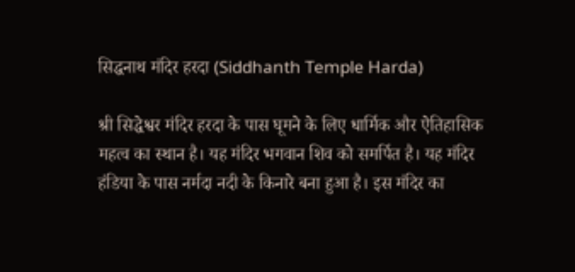सिद्धनाथ मंदिर हरदा (Siddhanth Temple Harda)

श्री सिद्धेश्वर मंदिर हरदा के पास घूमने के लिए धार्मिक और ऐतिहासिक महत्व का स्थान है। यह मंदिर भगवान शिव को समर्पित है। यह मंदिर हंडिया के पास नर्मदा नदी के किनारे बना हुआ है। इस मंदिर का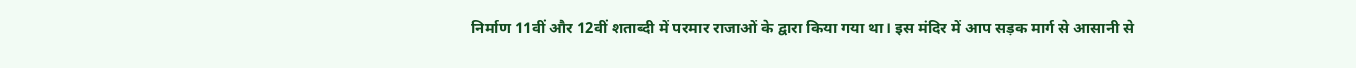निर्माण 11वीं और 12वीं शताब्दी में परमार राजाओं के द्वारा किया गया था। इस मंदिर में आप सड़क मार्ग से आसानी से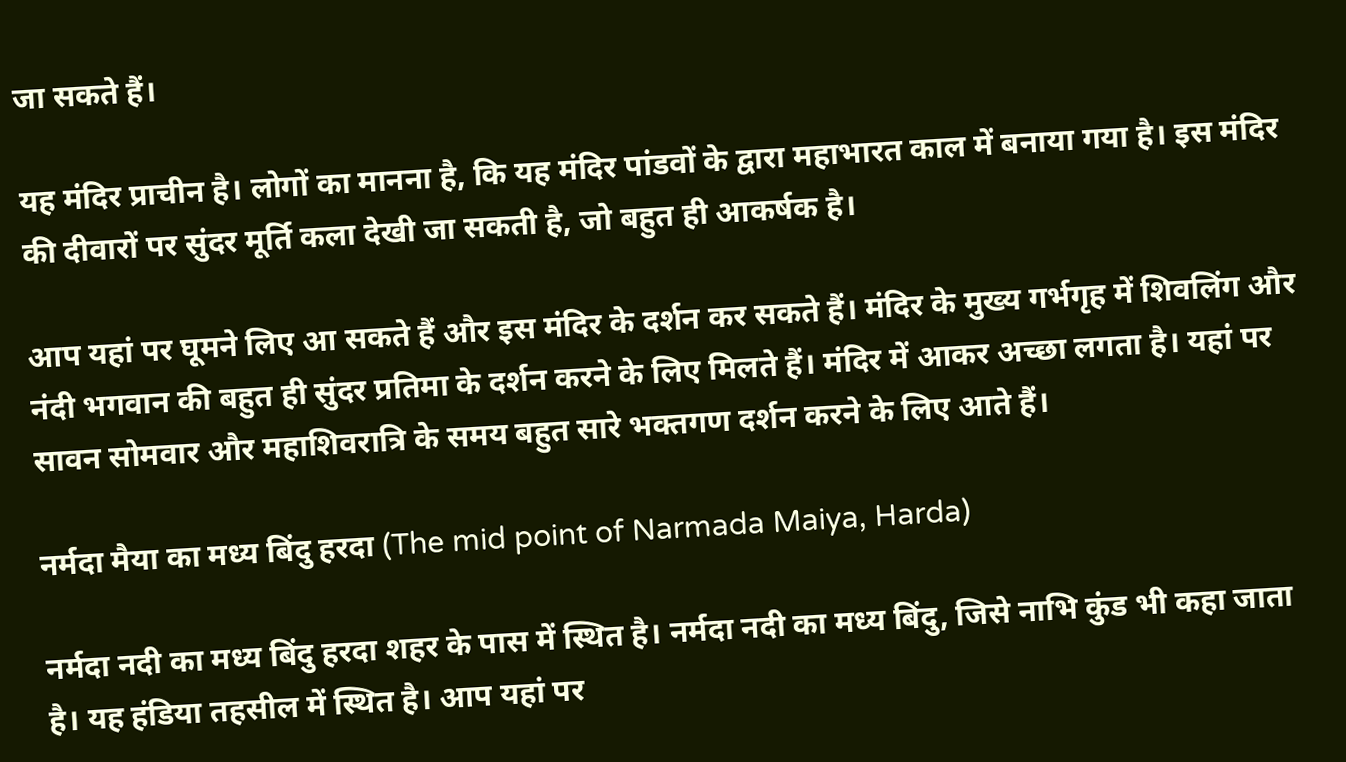जा सकते हैं।

यह मंदिर प्राचीन है। लोगों का मानना है, कि यह मंदिर पांडवों के द्वारा महाभारत काल में बनाया गया है। इस मंदिर की दीवारों पर सुंदर मूर्ति कला देखी जा सकती है, जो बहुत ही आकर्षक है।

आप यहां पर घूमने लिए आ सकते हैं और इस मंदिर के दर्शन कर सकते हैं। मंदिर के मुख्य गर्भगृह में शिवलिंग और नंदी भगवान की बहुत ही सुंदर प्रतिमा के दर्शन करने के लिए मिलते हैं। मंदिर में आकर अच्छा लगता है। यहां पर सावन सोमवार और महाशिवरात्रि के समय बहुत सारे भक्तगण दर्शन करने के लिए आते हैं।

नर्मदा मैया का मध्य बिंदु हरदा (The mid point of Narmada Maiya, Harda)

नर्मदा नदी का मध्य बिंदु हरदा शहर के पास में स्थित है। नर्मदा नदी का मध्य बिंदु, जिसे नाभि कुंड भी कहा जाता है। यह हंडिया तहसील में स्थित है। आप यहां पर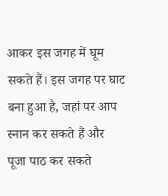आकर इस जगह में घूम सकते हैं। इस जगह पर घाट बना हुआ है, जहां पर आप स्नान कर सकते हैं और पूजा पाठ कर सकते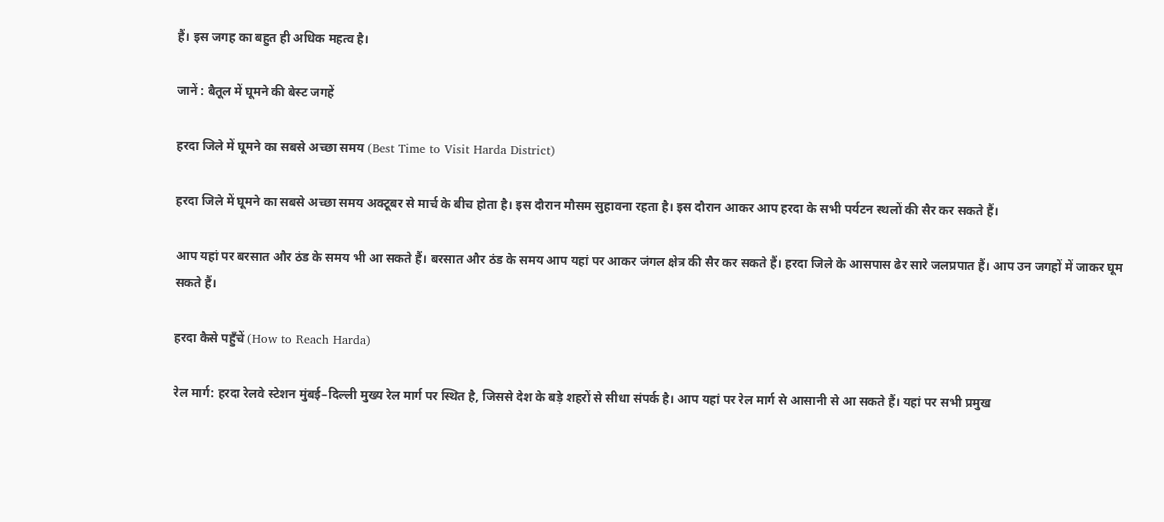हैं। इस जगह का बहुत ही अधिक महत्व है।

जानें : बैतूल में घूमने की बेस्ट जगहें

हरदा जिले में घूमने का सबसे अच्छा समय (Best Time to Visit Harda District)

हरदा जिले में घूमने का सबसे अच्छा समय अक्टूबर से मार्च के बीच होता है। इस दौरान मौसम सुहावना रहता है। इस दौरान आकर आप हरदा के सभी पर्यटन स्थलों की सैर कर सकते हैं।

आप यहां पर बरसात और ठंड के समय भी आ सकते हैं। बरसात और ठंड के समय आप यहां पर आकर जंगल क्षेत्र की सैर कर सकते हैं। हरदा जिले के आसपास ढेर सारे जलप्रपात हैं। आप उन जगहों में जाकर घूम सकते हैं।

हरदा कैसे पहुँचें (How to Reach Harda)

रेल मार्ग: हरदा रेलवे स्टेशन मुंबई–दिल्ली मुख्य रेल मार्ग पर स्थित है, जिससे देश के बड़े शहरों से सीधा संपर्क है। आप यहां पर रेल मार्ग से आसानी से आ सकते हैं। यहां पर सभी प्रमुख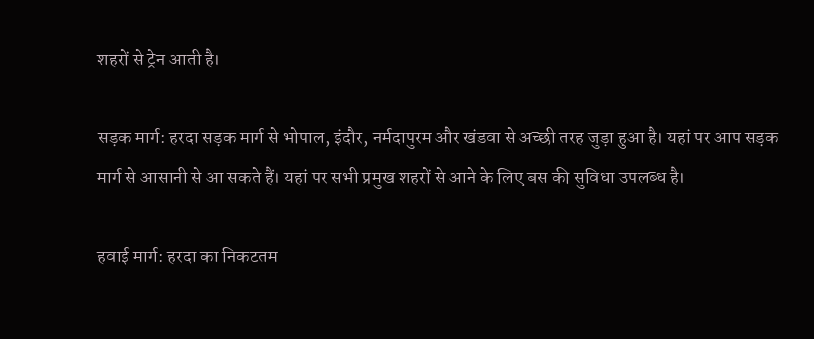शहरों से ट्रेन आती है।

सड़क मार्ग: हरदा सड़क मार्ग से भोपाल, इंदौर, नर्मदापुरम और खंडवा से अच्छी तरह जुड़ा हुआ है। यहां पर आप सड़क मार्ग से आसानी से आ सकते हैं। यहां पर सभी प्रमुख शहरों से आने के लिए बस की सुविधा उपलब्ध है।

हवाई मार्ग: हरदा का निकटतम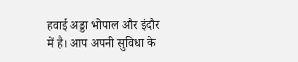हवाई अड्डा भोपाल और इंदौर में है। आप अपनी सुविधा के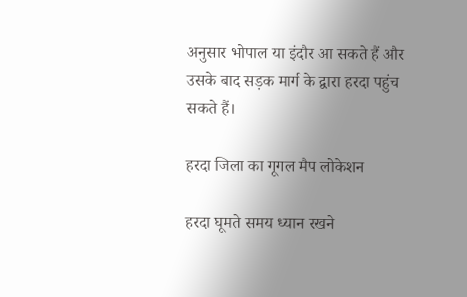अनुसार भोपाल या इंदौर आ सकते हैं और उसके बाद सड़क मार्ग के द्वारा हरदा पहुंच सकते हैं।

हरदा जिला का गूगल मैप लोकेशन

हरदा घूमते समय ध्यान रखने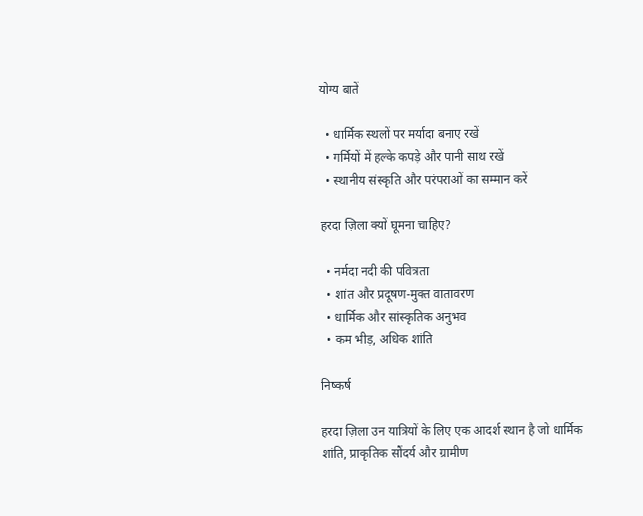योग्य बातें

  • धार्मिक स्थलों पर मर्यादा बनाए रखें
  • गर्मियों में हल्के कपड़े और पानी साथ रखें
  • स्थानीय संस्कृति और परंपराओं का सम्मान करें

हरदा ज़िला क्यों घूमना चाहिए?

  • नर्मदा नदी की पवित्रता
  • शांत और प्रदूषण-मुक्त वातावरण
  • धार्मिक और सांस्कृतिक अनुभव
  • कम भीड़, अधिक शांति

निष्कर्ष

हरदा ज़िला उन यात्रियों के लिए एक आदर्श स्थान है जो धार्मिक शांति, प्राकृतिक सौंदर्य और ग्रामीण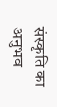संस्कृति का अनुभव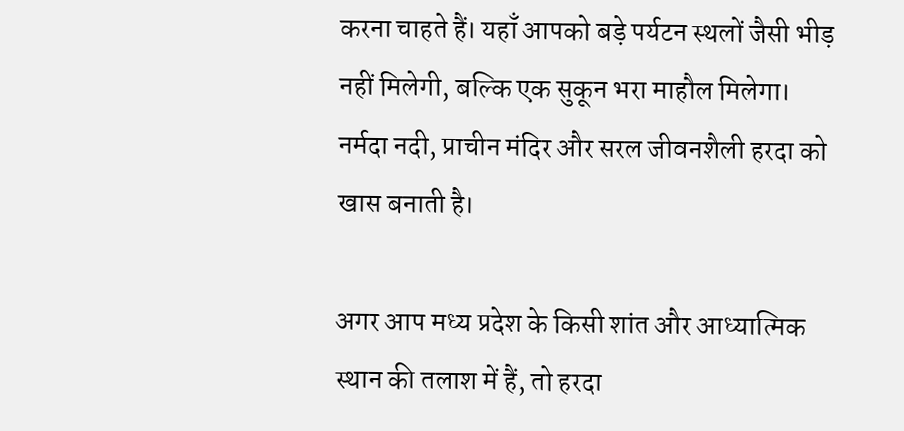करना चाहते हैं। यहाँ आपको बड़े पर्यटन स्थलों जैसी भीड़ नहीं मिलेगी, बल्कि एक सुकून भरा माहौल मिलेगा। नर्मदा नदी, प्राचीन मंदिर और सरल जीवनशैली हरदा को खास बनाती है।

अगर आप मध्य प्रदेश के किसी शांत और आध्यात्मिक स्थान की तलाश में हैं, तो हरदा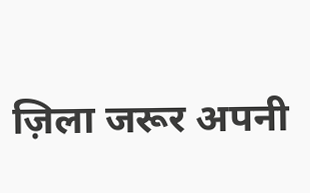ज़िला जरूर अपनी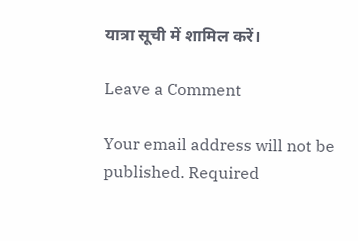यात्रा सूची में शामिल करें।

Leave a Comment

Your email address will not be published. Required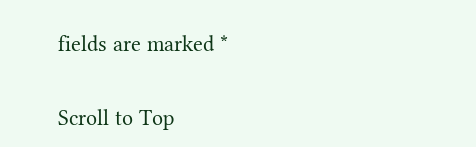fields are marked *

Scroll to Top